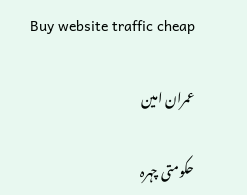Buy website traffic cheap

عمران امین

حکومتی چہرہ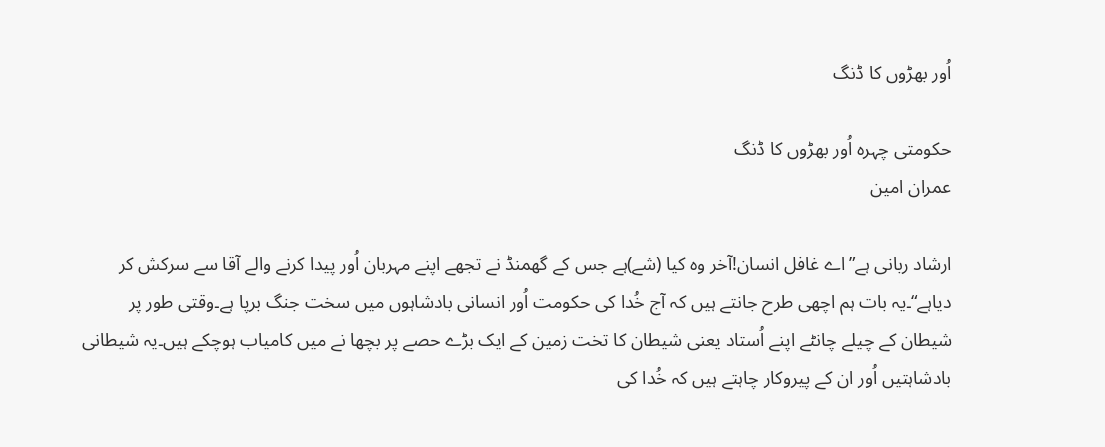اُور بھڑوں کا ڈنگ

حکومتی چہرہ اُور بھڑوں کا ڈنگ
عمران امین

ارشاد ربانی ہے”اے غافل انسان!آخر وہ کیا (شے)ہے جس کے گھمنڈ نے تجھے اپنے مہربان اُور پیدا کرنے والے آقا سے سرکش کر دیاہے“۔یہ بات ہم اچھی طرح جانتے ہیں کہ آج خُدا کی حکومت اُور انسانی بادشاہوں میں سخت جنگ برپا ہے۔وقتی طور پر شیطان کے چیلے چانٹے اپنے اُستاد یعنی شیطان کا تخت زمین کے ایک بڑے حصے پر بچھا نے میں کامیاب ہوچکے ہیں۔یہ شیطانی بادشاہتیں اُور ان کے پیروکار چاہتے ہیں کہ خُدا کی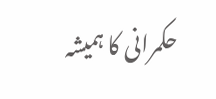حکمرانی کا ہمیشہ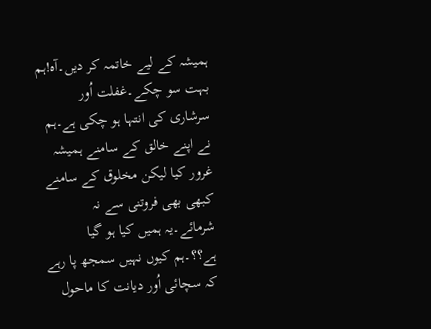ہمیشہ کے لیے خاتمہ کر دیں۔آہ!ہم بہت سو چکے۔غفلت اُور سرشاری کی انتہا ہو چکی ہے۔ہم نے اپنے خالق کے سامنے ہمیشہ غرور کیا لیکن مخلوق کے سامنے کبھی بھی فروتنی سے نہ شرمائے۔یہ ہمیں کیا ہو گیا ہے؟؟۔ہم کیوں نہیں سمجھ پا رہے کہ سچائی اُور دیانت کا ماحول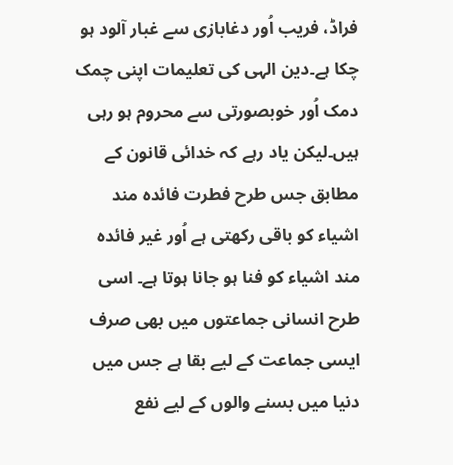فراڈ، فریب اُور دغابازی سے غبار آلود ہو چکا ہے۔دین الہی کی تعلیمات اپنی چمک دمک اُور خوبصورتی سے محروم ہو رہی ہیں۔لیکن یاد رہے کہ خدائی قانون کے مطابق جس طرح فطرت فائدہ مند اشیاء کو باقی رکھتی ہے اُور غیر فائدہ مند اشیاء کو فنا ہو جانا ہوتا ہے۔ اسی طرح انسانی جماعتوں میں بھی صرف ایسی جماعت کے لیے بقا ہے جس میں دنیا میں بسنے والوں کے لیے نفع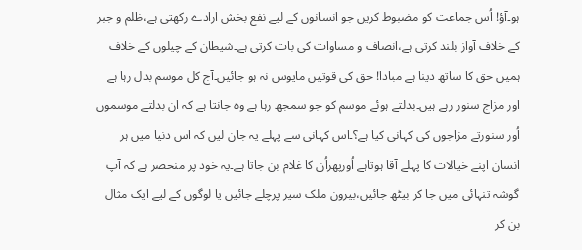ہو۔آؤ! اُس جماعت کو مضبوط کریں جو انسانوں کے لیے نفع بخش ارادے رکھتی ہے،ظلم و جبر کے خلاف آواز بلند کرتی ہے،انصاف و مساوات کی بات کرتی ہے۔شیطان کے چیلوں کے خلاف ہمیں حق کا ساتھ دینا ہے مبادا! حق کی قوتیں مایوس نہ ہو جائیں۔آج کل موسم بدل رہا ہے اور مزاج سنور رہے ہیں۔بدلتے ہوئے موسم کو جو سمجھ رہا ہے وہ جانتا ہے کہ ان بدلتے موسموں اُور سنورتے مزاجوں کی کہانی کیا ہے؟۔اس کہانی سے پہلے یہ جان لیں کہ اس دنیا میں ہر انسان اپنے خیالات کا پہلے آقا ہوتاہے اُورپھراُن کا غلام بن جاتا ہے۔یہ خود پر منحصر ہے کہ آپ گوشہ تنہائی میں جا کر بیٹھ جائیں،بیرون ملک سیر پرچلے جائیں یا لوگوں کے لیے ایک مثال بن کر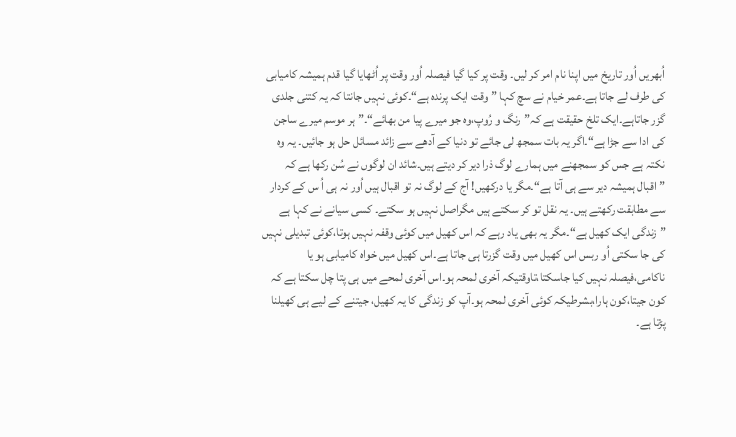اُبھریں اُور تاریخ میں اپنا نام امر کر لیں۔ وقت پر کیا گیا فیصلہ اُور وقت پر اُٹھایا گیا قدم ہمیشہ کامیابی کی طرف لے جاتا ہے۔عمر خیام نے سچ کہا ”وقت ایک پرندہ ہے“۔کوئی نہیں جانتا کہ یہ کتنی جلدی گزر جاتاہے۔ایک تلخ حقیقت ہے کہ”رنگ و رُوپ،وہ جو میرے پیا من بھائے“۔”ہر موسم میرے ساجن کی ادا سے جڑا ہے“۔اگر یہ بات سمجھ لی جائے تو دنیا کے آدھے سے زائد مسائل حل ہو جائیں۔ یہ وہ نکتہ ہے جس کو سمجھنے میں ہمارے لوگ ذرا دیر کر دیتے ہیں۔شائد ان لوگوں نے سُن رکھا ہے کہ ”اقبال ہمیشہ دیر سے ہی آتا ہے“۔مگر یا درکھیں! آج کے لوگ نہ تو اقبال ہیں اُور نہ ہی اُ س کے کردار سے مطابقت رکھتے ہیں۔ یہ نقل تو کر سکتے ہیں مگراصل نہیں ہو سکتے۔ کسی سیانے نے کہا ہے ”زندگی ایک کھیل ہے“۔مگر یہ بھی یاد رہے کہ اس کھیل میں کوئی وقفہ نہیں ہوتا،کوئی تبدیلی نہیں کی جا سکتی اُو ربس اس کھیل میں وقت گزرتا ہی جاتا ہے۔اس کھیل میں خواہ کامیابی ہو یا ناکامی،فیصلہ نہیں کیا جاسکتا،تاوقتیکہ آخری لمحہ ہو۔اس آخری لمحے میں ہی پتا چل سکتا ہے کہ کون جیتا،کون ہارا،بشرطیکہ کوئی آخری لمحہ ہو۔آپ کو زندگی کا یہ کھیل، جیتنے کے لیے ہی کھیلنا پڑتا ہے۔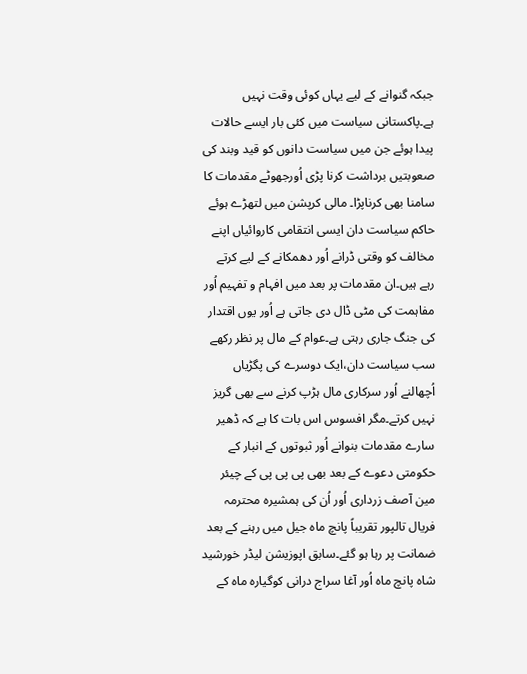جبکہ گنوانے کے لیے یہاں کوئی وقت نہیں ہے۔پاکستانی سیاست میں کئی بار ایسے حالات پیدا ہوئے جن میں سیاست دانوں کو قید وبند کی صعوبتیں برداشت کرنا پڑی اُورجھوٹے مقدمات کا سامنا بھی کرناپڑا۔ مالی کرپشن میں لتھڑے ہوئے حاکم سیاست دان ایسی انتقامی کاروائیاں اپنے مخالف کو وقتی ڈرانے اُور دھمکانے کے لیے کرتے رہے ہیں۔ان مقدمات پر بعد میں افہام و تفہیم اُور مفاہمت کی مٹی ڈال دی جاتی ہے اُور یوں اقتدار کی جنگ جاری رہتی ہے۔عوام کے مال پر نظر رکھے سب سیاست دان،ایک دوسرے کی پگڑیاں اُچھالنے اُور سرکاری مال ہڑپ کرنے سے بھی گریز نہیں کرتے۔مگر افسوس اس بات کا ہے کہ ڈھیر سارے مقدمات بنوانے اُور ثبوتوں کے انبار کے حکومتی دعوے کے بعد بھی پی پی پی کے چیئر مین آصف زرداری اُور اُن کی ہمشیرہ محترمہ فریال تالپور تقریباً پانچ ماہ جیل میں رہنے کے بعد ضمانت پر رہا ہو گئے۔سابق اپوزیشن لیڈر خورشید شاہ پانچ ماہ اُور آغا سراج درانی کوگیارہ ماہ کے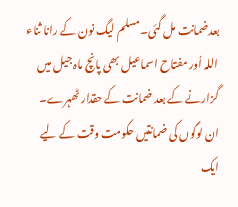بعدضمانت مل گئی۔مسلم لیگ نون کے رانا ثناء اللہ اُور مفتاح اسماعیل بھی پانچ ماہ جیل میں گزارنے کے بعد ضمانت کے حقدار ٹھہرے۔ ان لوگوں کی ضمانتیں حکومت وقت کے لیے ایک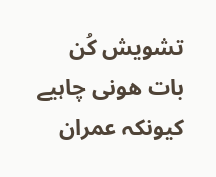تشویش کُن بات ھونی چاہیے کیونکہ عمران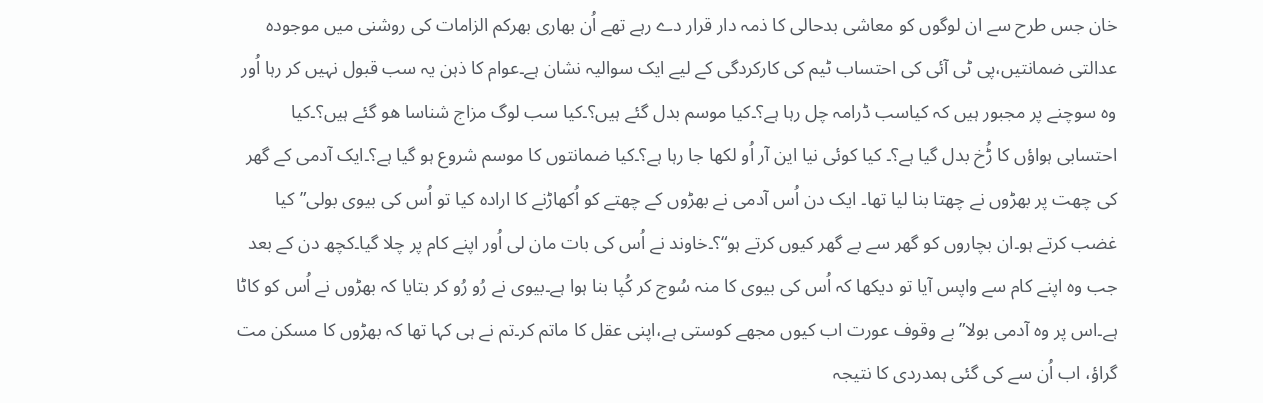خان جس طرح سے ان لوگوں کو معاشی بدحالی کا ذمہ دار قرار دے رہے تھے اُن بھاری بھرکم الزامات کی روشنی میں موجودہ عدالتی ضمانتیں،پی ٹی آئی کی احتساب ٹیم کی کارکردگی کے لیے ایک سوالیہ نشان ہے۔عوام کا ذہن یہ سب قبول نہیں کر رہا اُور وہ سوچنے پر مجبور ہیں کہ کیاسب ڈرامہ چل رہا ہے؟۔کیا موسم بدل گئے ہیں؟۔کیا سب لوگ مزاج شناسا ھو گئے ہیں؟۔کیا احتسابی ہواؤں کا ڑُخ بدل گیا ہے؟۔ کیا کوئی نیا این آر اُو لکھا جا رہا ہے؟۔کیا ضمانتوں کا موسم شروع ہو گیا ہے؟۔ایک آدمی کے گھر کی چھت پر بھڑوں نے چھتا بنا لیا تھا۔ ایک دن اُس آدمی نے بھڑوں کے چھتے کو اُکھاڑنے کا ارادہ کیا تو اُس کی بیوی بولی”کیا غضب کرتے ہو۔ان بچاروں کو گھر سے بے گھر کیوں کرتے ہو“؟۔خاوند نے اُس کی بات مان لی اُور اپنے کام پر چلا گیا۔کچھ دن کے بعد جب وہ اپنے کام سے واپس آیا تو دیکھا کہ اُس کی بیوی کا منہ سُوج کر کُپا بنا ہوا ہے۔بیوی نے رُو رُو کر بتایا کہ بھڑوں نے اُس کو کاٹا ہے۔اس پر وہ آدمی بولا”بے وقوف عورت اب کیوں مجھے کوستی ہے،اپنی عقل کا ماتم کر۔تم نے ہی کہا تھا کہ بھڑوں کا مسکن مت گراؤ، اب اُن سے کی گئی ہمدردی کا نتیجہ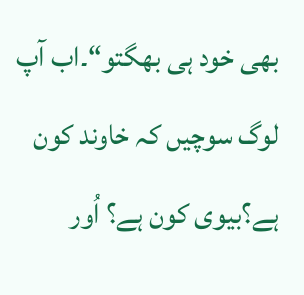بھی خود ہی بھگتو“۔اب آپ لوگ سوچیں کہ خاوند کون ہے؟بیوی کون ہے؟ اُور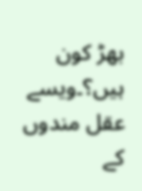بھڑ کون ہیں؟۔ویسے عقل مندوں کے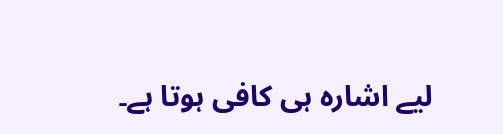لیے اشارہ ہی کافی ہوتا ہے۔